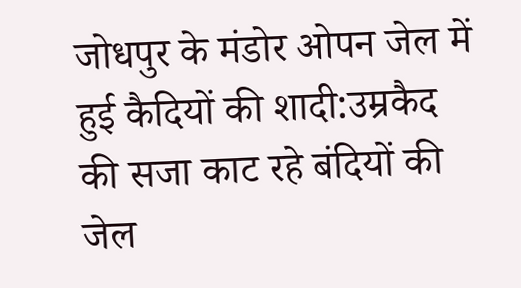जोधपुर के मंडोर ओपन जेल में हुई कैदियों की शादी:उम्रकैद की सजा काट रहे बंदियों की जेल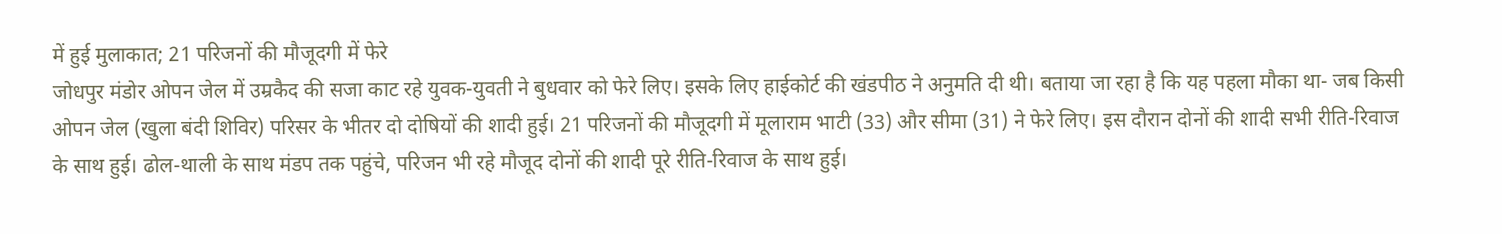में हुई मुलाकात; 21 परिजनों की मौजूदगी में फेरे
जोधपुर मंडोर ओपन जेल में उम्रकैद की सजा काट रहे युवक-युवती ने बुधवार को फेरे लिए। इसके लिए हाईकोर्ट की खंडपीठ ने अनुमति दी थी। बताया जा रहा है कि यह पहला मौका था- जब किसी ओपन जेल (खुला बंदी शिविर) परिसर के भीतर दो दोषियों की शादी हुई। 21 परिजनों की मौजूदगी में मूलाराम भाटी (33) और सीमा (31) ने फेरे लिए। इस दौरान दोनों की शादी सभी रीति-रिवाज के साथ हुई। ढोल-थाली के साथ मंडप तक पहुंचे, परिजन भी रहे मौजूद दोनों की शादी पूरे रीति-रिवाज के साथ हुई।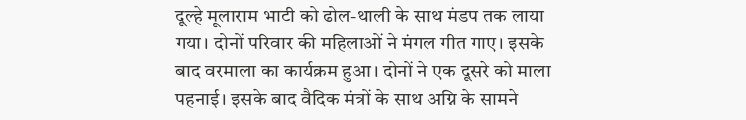दूल्हे मूलाराम भाटी को ढोल-थाली के साथ मंडप तक लाया गया। दोनों परिवार की महिलाओं ने मंगल गीत गाए। इसके बाद वरमाला का कार्यक्रम हुआ। दोनों ने एक दूसरे को माला पहनाई। इसके बाद वैदिक मंत्रों के साथ अग्नि के सामने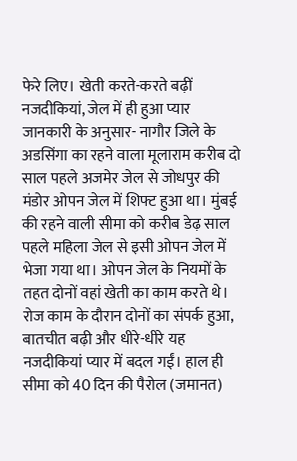फेरे लिए। खेती करते-करते बढ़ीं नजदीकियां, जेल में ही हुआ प्यार जानकारी के अनुसार- नागौर जिले के अडसिंगा का रहने वाला मूलाराम करीब दो साल पहले अजमेर जेल से जोधपुर की मंडोर ओपन जेल में शिफ्ट हुआ था। मुंबई की रहने वाली सीमा को करीब डेढ़ साल पहले महिला जेल से इसी ओपन जेल में भेजा गया था। ओपन जेल के नियमों के तहत दोनों वहां खेती का काम करते थे। रोज काम के दौरान दोनों का संपर्क हुआ, बातचीत बढ़ी और धीरे-धीरे यह नजदीकियां प्यार में बदल गईं। हाल ही सीमा को 40 दिन की पैरोल (जमानत)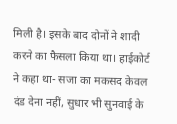मिली है। इसके बाद दोनों ने शादी करने का फैसला किया था। हाईकोर्ट ने कहा था- सजा का मकसद केवल दंड देना नहीं, सुधार भी सुनवाई के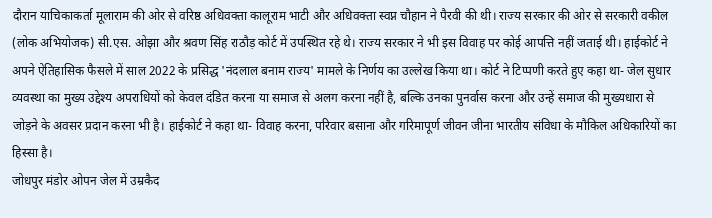दौरान याचिकाकर्ता मूलाराम की ओर से वरिष्ठ अधिवक्ता कालूराम भाटी और अधिवक्ता स्वप्न चौहान ने पैरवी की थी। राज्य सरकार की ओर से सरकारी वकील (लोक अभियोजक) सी.एस. ओझा और श्रवण सिंह राठौड़ कोर्ट में उपस्थित रहे थे। राज्य सरकार ने भी इस विवाह पर कोई आपत्ति नहीं जताई थी। हाईकोर्ट ने अपने ऐतिहासिक फैसले में साल 2022 के प्रसिद्ध 'नंदलाल बनाम राज्य' मामले के निर्णय का उल्लेख किया था। कोर्ट ने टिप्पणी करते हुए कहा था- जेल सुधार व्यवस्था का मुख्य उद्देश्य अपराधियों को केवल दंडित करना या समाज से अलग करना नहीं है, बल्कि उनका पुनर्वास करना और उन्हें समाज की मुख्यधारा से जोड़ने के अवसर प्रदान करना भी है। हाईकोर्ट ने कहा था- विवाह करना, परिवार बसाना और गरिमापूर्ण जीवन जीना भारतीय संविधा के मौकिल अधिकारियों का हिस्सा है।
जोधपुर मंडोर ओपन जेल में उम्रकैद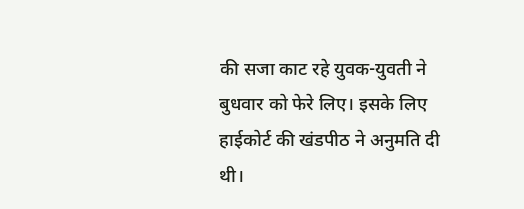की सजा काट रहे युवक-युवती ने बुधवार को फेरे लिए। इसके लिए हाईकोर्ट की खंडपीठ ने अनुमति दी थी।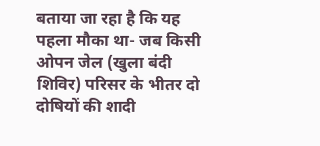बताया जा रहा है कि यह पहला मौका था- जब किसी ओपन जेल (खुला बंदी शिविर) परिसर के भीतर दो दोषियों की शादी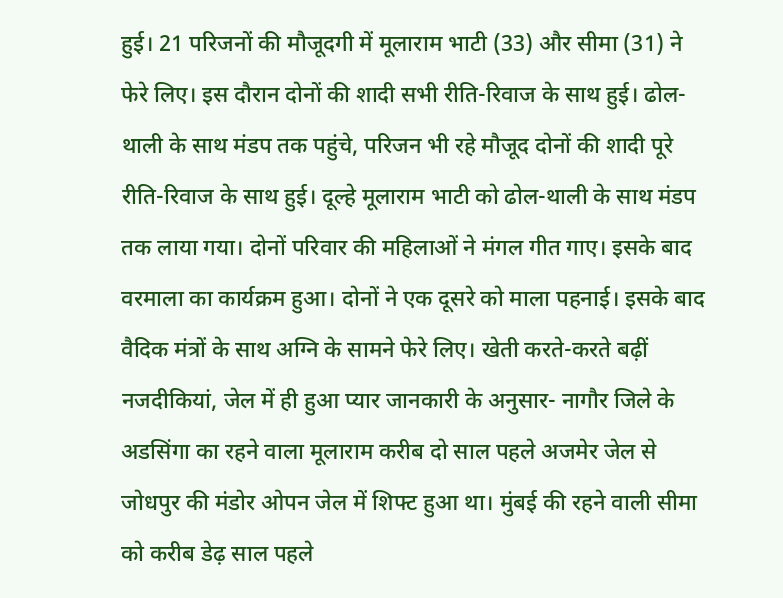हुई। 21 परिजनों की मौजूदगी में मूलाराम भाटी (33) और सीमा (31) ने फेरे लिए। इस दौरान दोनों की शादी सभी रीति-रिवाज के साथ हुई। ढोल-थाली के साथ मंडप तक पहुंचे, परिजन भी रहे मौजूद दोनों की शादी पूरे रीति-रिवाज के साथ हुई। दूल्हे मूलाराम भाटी को ढोल-थाली के साथ मंडप तक लाया गया। दोनों परिवार की महिलाओं ने मंगल गीत गाए। इसके बाद वरमाला का कार्यक्रम हुआ। दोनों ने एक दूसरे को माला पहनाई। इसके बाद वैदिक मंत्रों के साथ अग्नि के सामने फेरे लिए। खेती करते-करते बढ़ीं नजदीकियां, जेल में ही हुआ प्यार जानकारी के अनुसार- नागौर जिले के अडसिंगा का रहने वाला मूलाराम करीब दो साल पहले अजमेर जेल से जोधपुर की मंडोर ओपन जेल में शिफ्ट हुआ था। मुंबई की रहने वाली सीमा को करीब डेढ़ साल पहले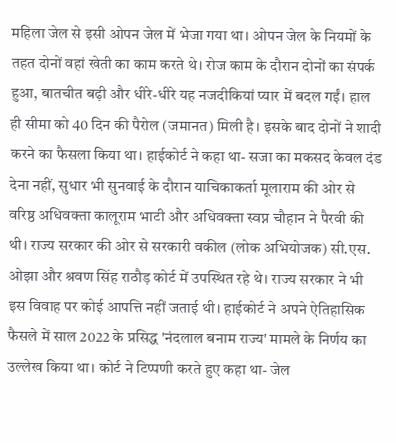महिला जेल से इसी ओपन जेल में भेजा गया था। ओपन जेल के नियमों के तहत दोनों वहां खेती का काम करते थे। रोज काम के दौरान दोनों का संपर्क हुआ, बातचीत बढ़ी और धीरे-धीरे यह नजदीकियां प्यार में बदल गईं। हाल ही सीमा को 40 दिन की पैरोल (जमानत) मिली है। इसके बाद दोनों ने शादी करने का फैसला किया था। हाईकोर्ट ने कहा था- सजा का मकसद केवल दंड देना नहीं, सुधार भी सुनवाई के दौरान याचिकाकर्ता मूलाराम की ओर से वरिष्ठ अधिवक्ता कालूराम भाटी और अधिवक्ता स्वप्न चौहान ने पैरवी की थी। राज्य सरकार की ओर से सरकारी वकील (लोक अभियोजक) सी.एस. ओझा और श्रवण सिंह राठौड़ कोर्ट में उपस्थित रहे थे। राज्य सरकार ने भी इस विवाह पर कोई आपत्ति नहीं जताई थी। हाईकोर्ट ने अपने ऐतिहासिक फैसले में साल 2022 के प्रसिद्ध 'नंदलाल बनाम राज्य' मामले के निर्णय का उल्लेख किया था। कोर्ट ने टिप्पणी करते हुए कहा था- जेल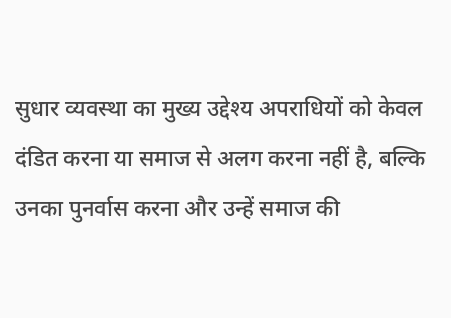सुधार व्यवस्था का मुख्य उद्देश्य अपराधियों को केवल दंडित करना या समाज से अलग करना नहीं है, बल्कि उनका पुनर्वास करना और उन्हें समाज की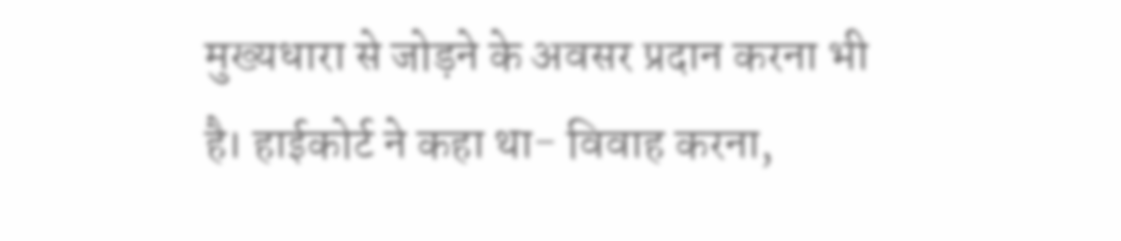मुख्यधारा से जोड़ने के अवसर प्रदान करना भी है। हाईकोर्ट ने कहा था- विवाह करना,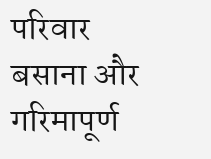परिवार बसाना और गरिमापूर्ण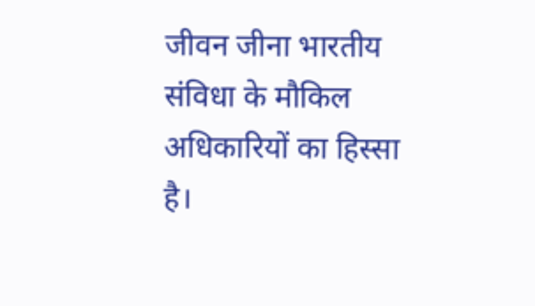जीवन जीना भारतीय संविधा के मौकिल अधिकारियों का हिस्सा है।